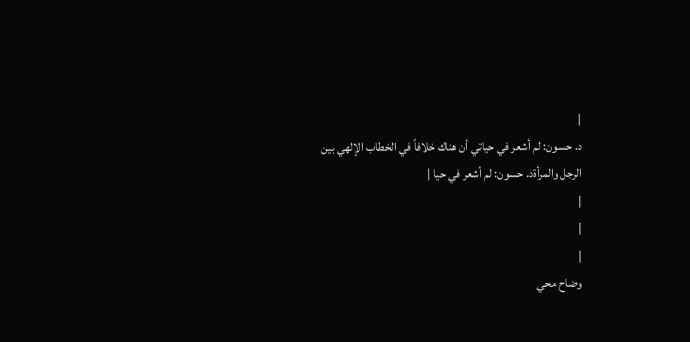|
د. حسون: لم أشعر في حياتي أن هناك خلافاً في الخطاب الإلهي بين الرجل والمرأةد. حسون: لم أشعر في حيا |
|
|
|
وضاح محي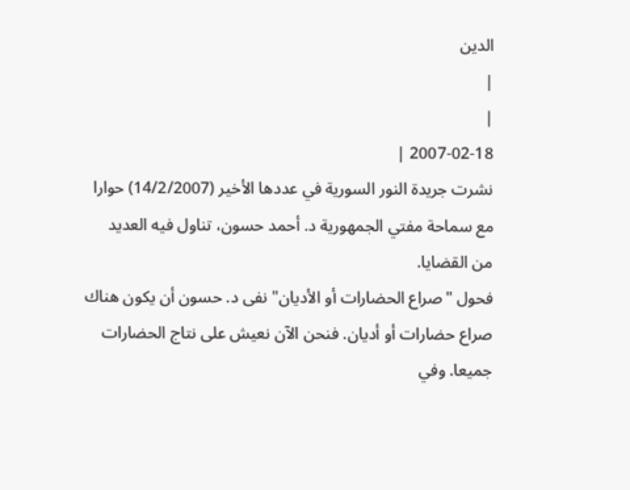الدين
|
|
2007-02-18 |
نشرت جريدة النور السورية في عددها الأخير (14/2/2007) حوارا مع سماحة مفتي الجمهورية د. أحمد حسون، تناول فيه العديد من القضايا.
فحول "صراع الحضارات أو الأديان" نفى د. حسون أن يكون هناك صراع حضارات أو أديان. فنحن الآن نعيش على نتاج الحضارات جميعا. وفي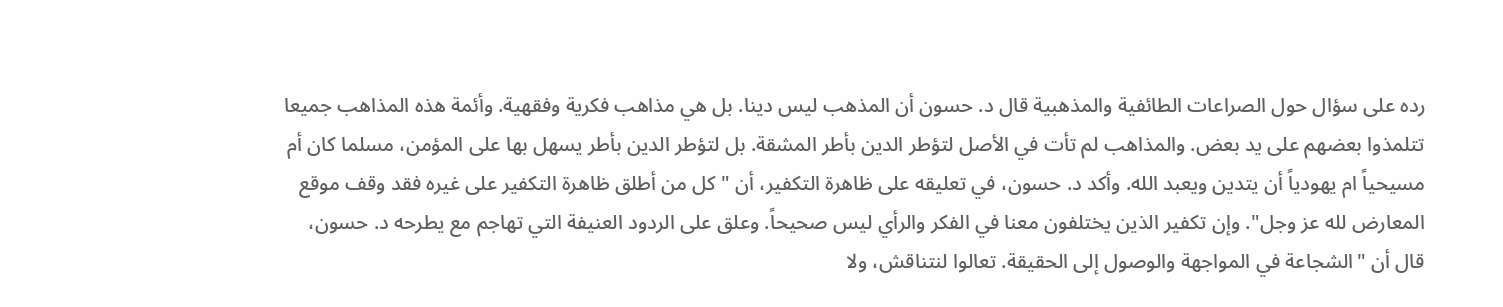رده على سؤال حول الصراعات الطائفية والمذهبية قال د. حسون أن المذهب ليس دينا. بل هي مذاهب فكرية وفقهية. وأئمة هذه المذاهب جميعا تتلمذوا بعضهم على يد بعض. والمذاهب لم تأت في الأصل لتؤطر الدين بأطر المشقة. بل لتؤطر الدين بأطر يسهل بها على المؤمن، مسلما كان أم مسيحياً ام يهودياً أن يتدين ويعبد الله. وأكد د. حسون، في تعليقه على ظاهرة التكفير، أن "كل من أطلق ظاهرة التكفير على غيره فقد وقف موقع المعارض لله عز وجل". وإن تكفير الذين يختلفون معنا في الفكر والرأي ليس صحيحاً. وعلق على الردود العنيفة التي تهاجم مع يطرحه د. حسون، قال أن "الشجاعة في المواجهة والوصول إلى الحقيقة. تعالوا لنتناقش، ولا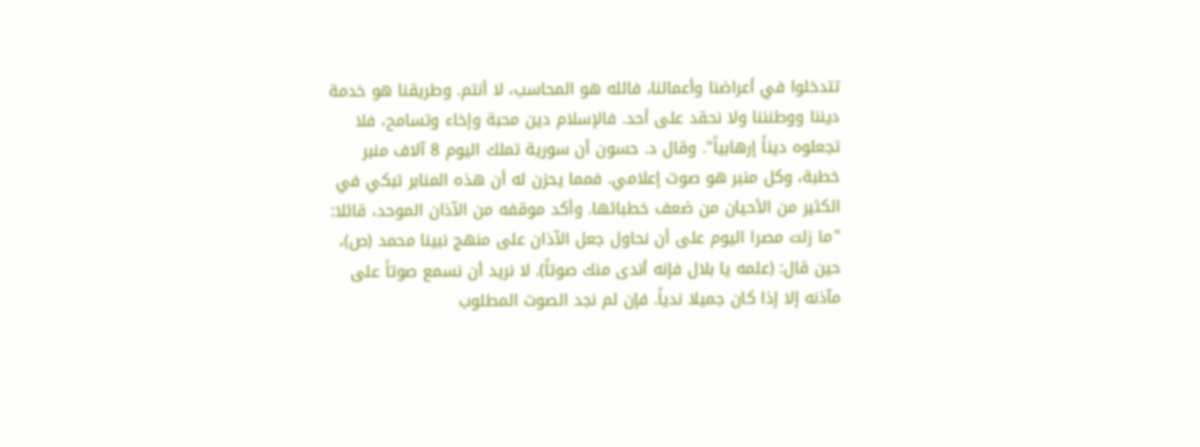تتدخلوا في أعراضنا وأعمالنا، فالله هو المحاسب، لا أنتم. وطريقنا هو خدمة ديننا ووطنننا ولا نحقد على أحد. فالإسلام دين محبة وإخاء وتسامح، فلا تجعلوه ديناً إرهابياً". وقال د. حسون أن سورية تملك اليوم 8 آلاف منبر خطبة، وكل منبر هو صوت إعلامي. فمما يحزن له أن هذه المنابر تبكي في الكثير من الأحيان من ضعف خطبائها. وأكد موقفه من الآذان الموحد، قائلا: "ما زلت مصرا اليوم على أن نحاول جعل الآذان على منهج نبينا محمد (ص)، حين قال: (علمه يا بلال فإنه أندى منك صوتاً). لا نريد أن نسمع صوتاً على مآذنه إلا إذا كان جميلا ندياً. فإن لم نجد الصوت المطلوب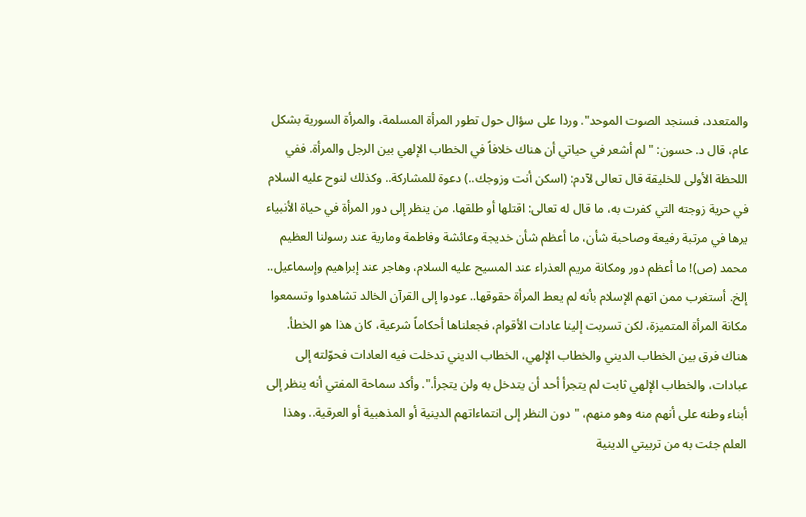والمتعدد، فسنجد الصوت الموحد". وردا على سؤال حول تطور المرأة المسلمة، والمرأة السورية بشكل عام، قال د. حسون: " لم أشعر في حياتي أن هناك خلافاً في الخطاب الإلهي بين الرجل والمرأة. ففي اللحظة الأولى للخليقة قال تعالى لآدم: (اسكن أنت وزوجك..) دعوة للمشاركة.. وكذلك لنوح عليه السلام في حرية زوجته التي كفرت به، ما قال له تعالى: اقتلها أو طلقها. من ينظر إلى دور المرأة في حياة الأنبياء يرها في مرتبة رفيعة وصاحبة شأن، ما أعظم شأن خديجة وعائشة وفاطمة ومارية عند رسولنا العظيم محمد (ص)! ما أعظم دور ومكانة مريم العذراء عند المسيح عليه السلام، وهاجر عند إبراهيم وإسماعيل.. إلخ. أستغرب ممن اتهم الإسلام بأنه لم يعط المرأة حقوقها.. عودوا إلى القرآن الخالد تشاهدوا وتسمعوا مكانة المرأة المتميزة، لكن تسربت إلينا عادات الأقوام، فجعلناها أحكاماً شرعية، كان هذا هو الخطأ. هناك فرق بين الخطاب الديني والخطاب الإلهي، الخطاب الديني تدخلت فيه العادات فحوّلته إلى عبادات، والخطاب الإلهي ثابت لم يتجرأ أحد أن يتدخل به ولن يتجرأ.". وأكد سماحة المفتي أنه ينظر إلى أبناء وطنه على أنهم منه وهو منهم، "دون النظر إلى انتماءاتهم الدينية أو المذهبية أو العرقية.. وهذا العلم جئت به من تربيتي الدينية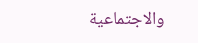والاجتماعية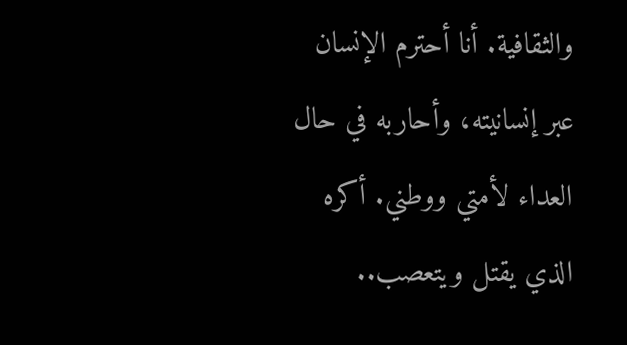والثقافية. أنا أحترم الإنسان عبر إنسانيته، وأحاربه في حال العداء لأمتي ووطني. أكره الذي يقتل ويتعصب..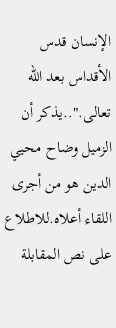الإنسان قدس الأقداس بعد الله تعالى."..يذكر أن الزميل وضاح محيي الدين هو من أجرى اللقاء أعلاه.للاطلاع على نص المقابلة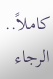كاملاً.. الرجاء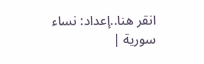انقر هنا..إعداد: نساء سورية |